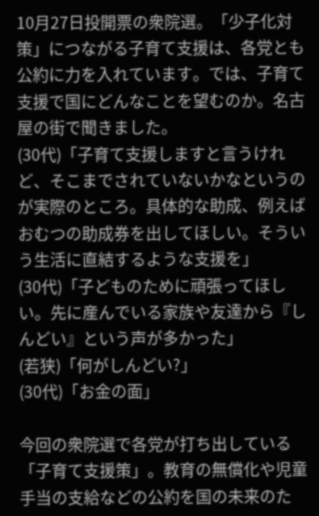10月27日投開票の衆院選。「少子化対策」につながる子育て支援は、各党とも公約に力を入れています。では、子育て支援で国にどんなことを望むのか。名古屋の街で聞きました。
(30代)「子育て支援しますと言うけれど、そこまでされていないかなというのが実際のところ。具体的な助成、例えばおむつの助成券を出してほしい。そういう生活に直結するような支援を」
(30代)「子どものために頑張ってほしい。先に産んでいる家族や友達から『しんどい』という声が多かった」
(若狭)「何がしんどい?」
(30代)「お金の面」

今回の衆院選で各党が打ち出している「子育て支援策」。教育の無償化や児童手当の支給などの公約を国の未来のた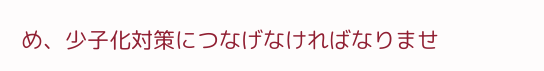め、少子化対策につなげなければなりませ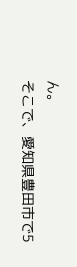ん。
そこで、愛知県豊田市で5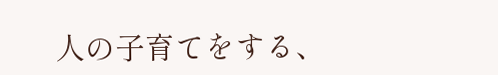人の子育てをする、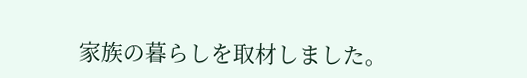家族の暮らしを取材しました。